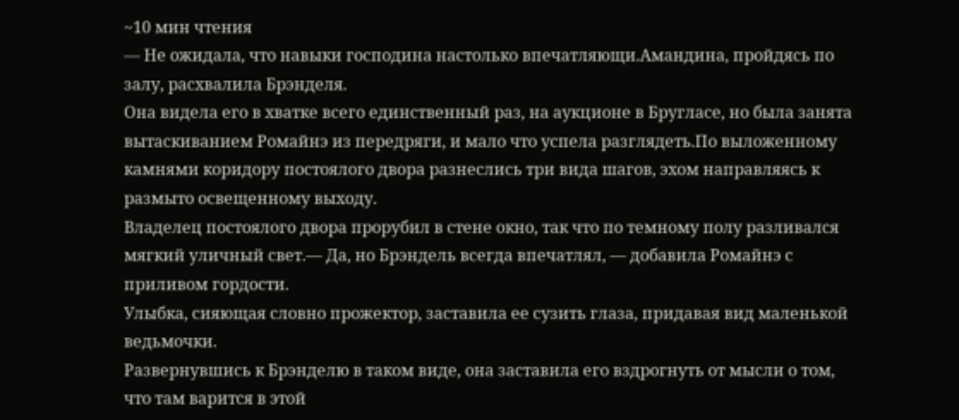~10 мин чтения
— Не ожидала, что навыки господина настолько впечатляющи.Амандина, пройдясь по залу, расхвалила Брэнделя.
Она видела его в хватке всего единственный раз, на аукционе в Бругласе, но была занята вытаскиванием Ромайнэ из передряги, и мало что успела разглядеть.По выложенному камнями коридору постоялого двора разнеслись три вида шагов, эхом направляясь к размыто освещенному выходу.
Владелец постоялого двора прорубил в стене окно, так что по темному полу разливался мягкий уличный свет.— Да, но Брэндель всегда впечатлял, — добавила Ромайнэ с приливом гордости.
Улыбка, сияющая словно прожектор, заставила ее сузить глаза, придавая вид маленькой ведьмочки.
Развернувшись к Брэнделю в таком виде, она заставила его вздрогнуть от мысли о том, что там варится в этой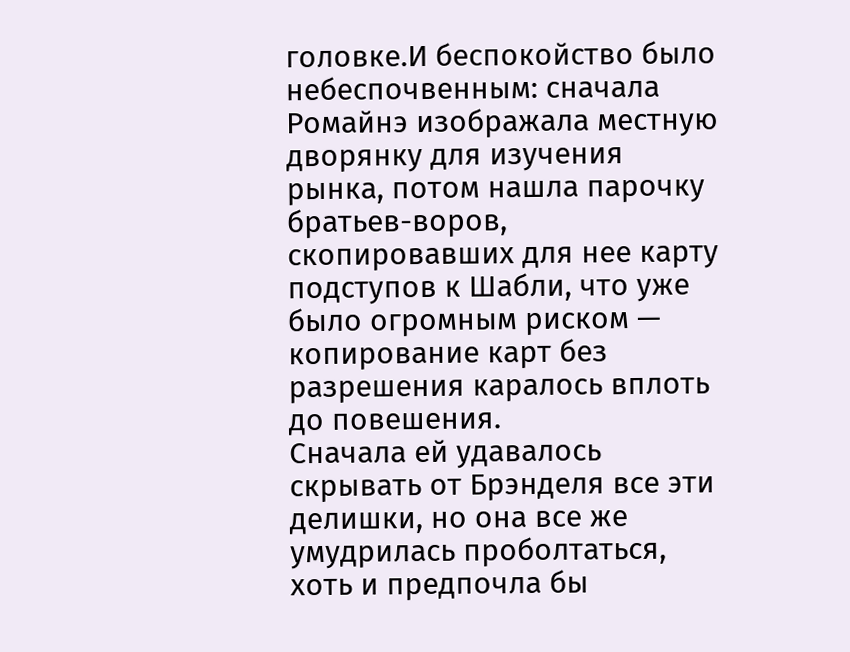головке.И беспокойство было небеспочвенным: сначала Ромайнэ изображала местную дворянку для изучения рынка, потом нашла парочку братьев-воров, скопировавших для нее карту подступов к Шабли, что уже было огромным риском — копирование карт без разрешения каралось вплоть до повешения.
Сначала ей удавалось скрывать от Брэнделя все эти делишки, но она все же умудрилась проболтаться, хоть и предпочла бы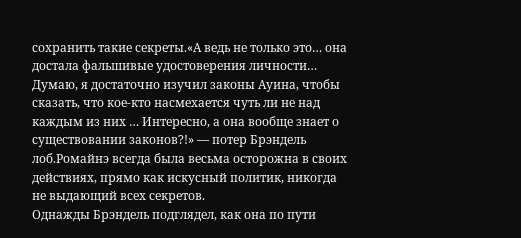сохранить такие секреты.«А ведь не только это… она достала фальшивые удостоверения личности… Думаю, я достаточно изучил законы Ауина, чтобы сказать, что кое-кто насмехается чуть ли не над каждым из них … Интересно, а она вообще знает о существовании законов?!» — потер Брэндель лоб.Ромайнэ всегда была весьма осторожна в своих действиях, прямо как искусный политик, никогда не выдающий всех секретов.
Однажды Брэндель подглядел, как она по пути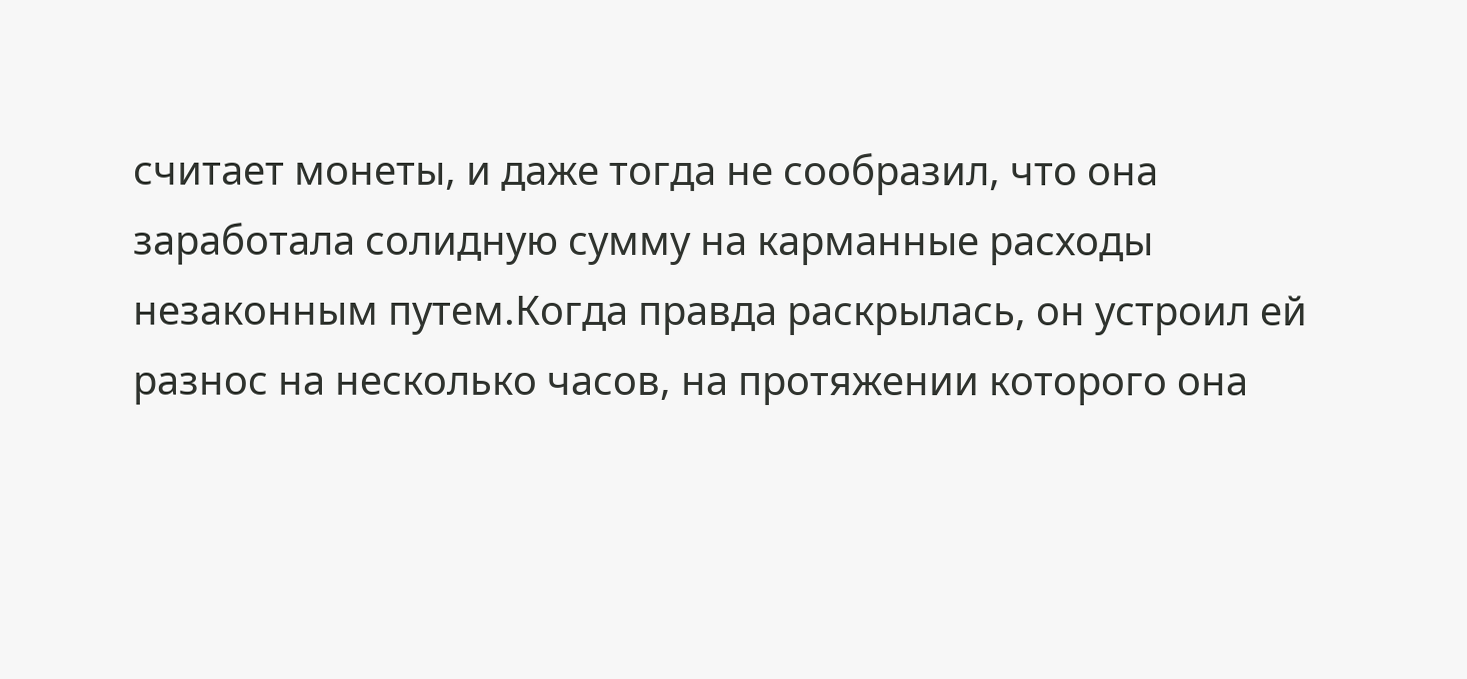считает монеты, и даже тогда не сообразил, что она заработала солидную сумму на карманные расходы незаконным путем.Когда правда раскрылась, он устроил ей разнос на несколько часов, на протяжении которого она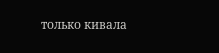только кивала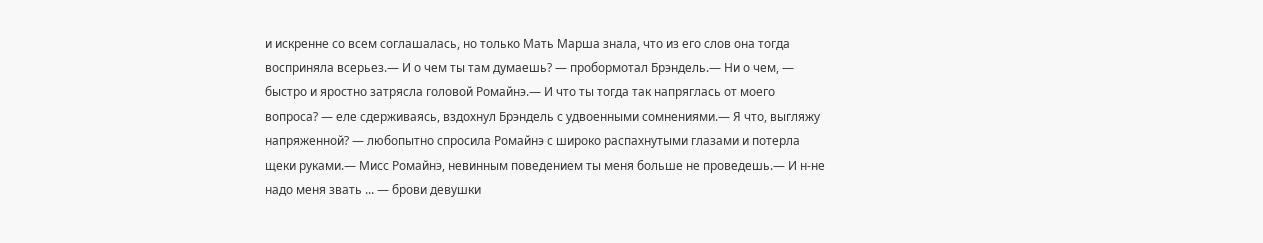и искренне со всем соглашалась, но только Мать Марша знала, что из его слов она тогда восприняла всерьез.— И о чем ты там думаешь? — пробормотал Брэндель.— Ни о чем, — быстро и яростно затрясла головой Ромайнэ.— И что ты тогда так напряглась от моего вопроса? — еле сдерживаясь, вздохнул Брэндель с удвоенными сомнениями.— Я что, выгляжу напряженной? — любопытно спросила Ромайнэ с широко распахнутыми глазами и потерла щеки руками.— Мисс Ромайнэ, невинным поведением ты меня больше не проведешь.— И н-не надо меня звать ... — брови девушки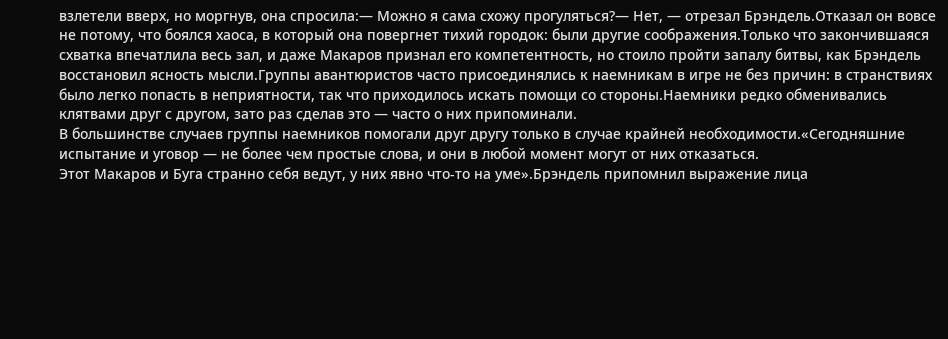взлетели вверх, но моргнув, она спросила:— Можно я сама схожу прогуляться?— Нет, — отрезал Брэндель.Отказал он вовсе не потому, что боялся хаоса, в который она повергнет тихий городок: были другие соображения.Только что закончившаяся схватка впечатлила весь зал, и даже Макаров признал его компетентность, но стоило пройти запалу битвы, как Брэндель восстановил ясность мысли.Группы авантюристов часто присоединялись к наемникам в игре не без причин: в странствиях было легко попасть в неприятности, так что приходилось искать помощи со стороны.Наемники редко обменивались клятвами друг с другом, зато раз сделав это — часто о них припоминали.
В большинстве случаев группы наемников помогали друг другу только в случае крайней необходимости.«Сегодняшние испытание и уговор — не более чем простые слова, и они в любой момент могут от них отказаться.
Этот Макаров и Буга странно себя ведут, у них явно что-то на уме».Брэндель припомнил выражение лица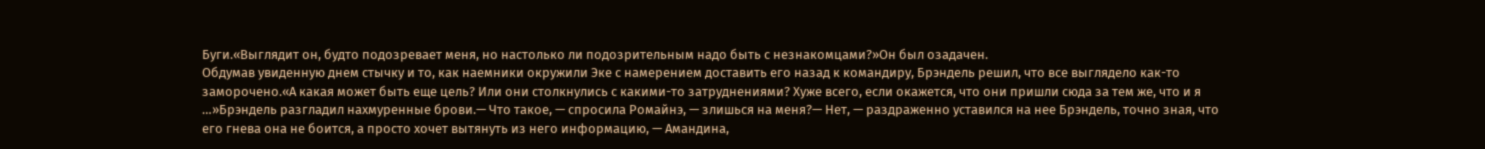Буги.«Выглядит он, будто подозревает меня, но настолько ли подозрительным надо быть с незнакомцами?»Он был озадачен.
Обдумав увиденную днем стычку и то, как наемники окружили Эке с намерением доставить его назад к командиру, Брэндель решил, что все выглядело как-то заморочено.«А какая может быть еще цель? Или они столкнулись с какими-то затруднениями? Хуже всего, если окажется, что они пришли сюда за тем же, что и я …»Брэндель разгладил нахмуренные брови.— Что такое, — спросила Ромайнэ, — злишься на меня?— Нет, — раздраженно уставился на нее Брэндель, точно зная, что его гнева она не боится, а просто хочет вытянуть из него информацию, — Амандина,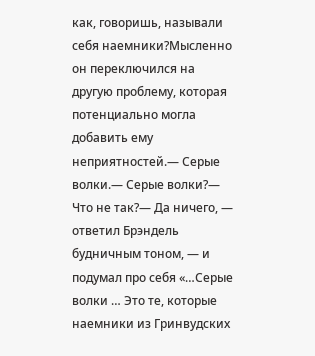как, говоришь, называли себя наемники?Мысленно он переключился на другую проблему, которая потенциально могла добавить ему неприятностей.— Серые волки.— Серые волки?— Что не так?— Да ничего, — ответил Брэндель будничным тоном, — и подумал про себя «…Серые волки … Это те, которые наемники из Гринвудских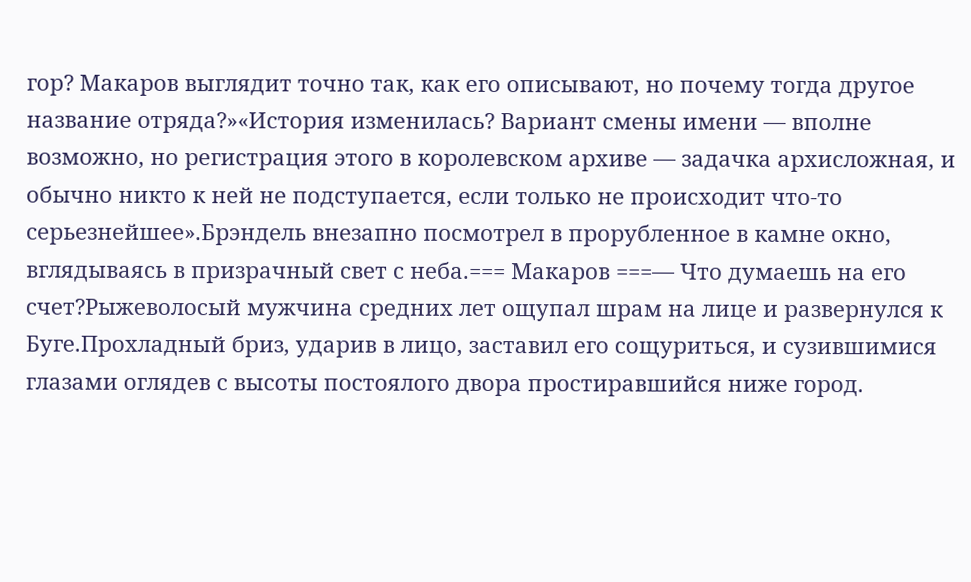гор? Макаров выглядит точно так, как его описывают, но почему тогда другое название отряда?»«История изменилась? Вариант смены имени — вполне возможно, но регистрация этого в королевском архиве — задачка архисложная, и обычно никто к ней не подступается, если только не происходит что-то серьезнейшее».Брэндель внезапно посмотрел в прорубленное в камне окно, вглядываясь в призрачный свет с неба.=== Макаров ===— Что думаешь на его счет?Рыжеволосый мужчина средних лет ощупал шрам на лице и развернулся к Буге.Прохладный бриз, ударив в лицо, заставил его сощуриться, и сузившимися глазами оглядев с высоты постоялого двора простиравшийся ниже город.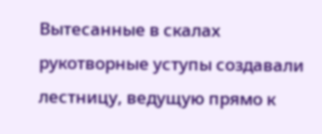Вытесанные в скалах рукотворные уступы создавали лестницу, ведущую прямо к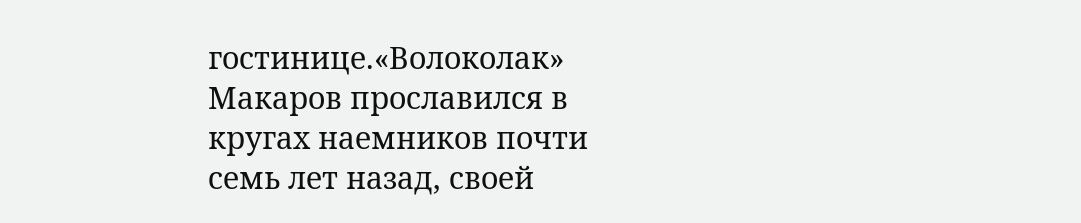гостинице.«Волоколак» Макаров прославился в кругах наемников почти семь лет назад, своей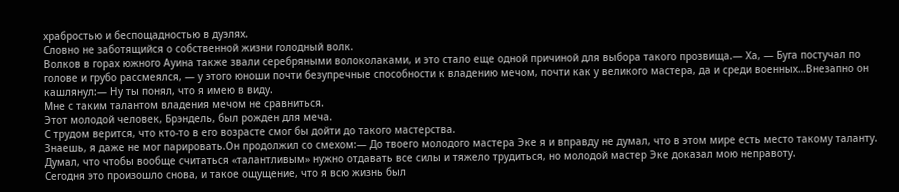храбростью и беспощадностью в дуэлях.
Словно не заботящийся о собственной жизни голодный волк.
Волков в горах южного Ауина также звали серебряными волоколаками, и это стало еще одной причиной для выбора такого прозвища.— Ха, — Буга постучал по голове и грубо рассмеялся, — у этого юноши почти безупречные способности к владению мечом, почти как у великого мастера, да и среди военных…Внезапно он кашлянул:— Ну ты понял, что я имею в виду.
Мне с таким талантом владения мечом не сравниться.
Этот молодой человек, Брэндель, был рожден для меча.
С трудом верится, что кто-то в его возрасте смог бы дойти до такого мастерства.
Знаешь, я даже не мог парировать.Он продолжил со смехом:— До твоего молодого мастера Эке я и вправду не думал, что в этом мире есть место такому таланту.
Думал, что чтобы вообще считаться «талантливым» нужно отдавать все силы и тяжело трудиться, но молодой мастер Эке доказал мою неправоту.
Сегодня это произошло снова, и такое ощущение, что я всю жизнь был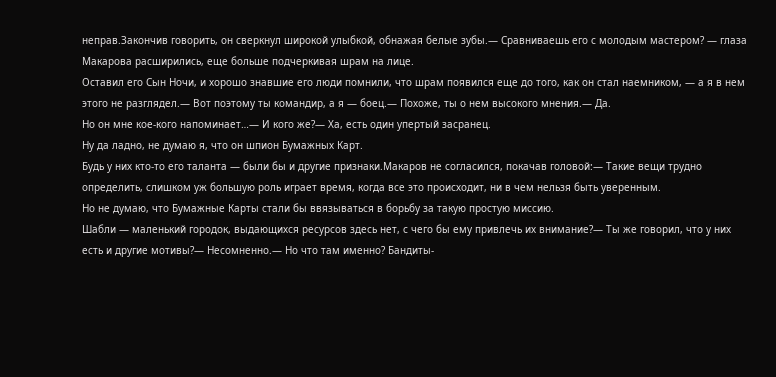неправ.Закончив говорить, он сверкнул широкой улыбкой, обнажая белые зубы.— Сравниваешь его с молодым мастером? — глаза Макарова расширились, еще больше подчеркивая шрам на лице.
Оставил его Сын Ночи, и хорошо знавшие его люди помнили, что шрам появился еще до того, как он стал наемником, — а я в нем этого не разглядел.— Вот поэтому ты командир, а я — боец.— Похоже, ты о нем высокого мнения.— Да.
Но он мне кое-кого напоминает…— И кого же?— Ха, есть один упертый засранец.
Ну да ладно, не думаю я, что он шпион Бумажных Карт.
Будь у них кто-то его таланта — были бы и другие признаки.Макаров не согласился, покачав головой:— Такие вещи трудно определить, слишком уж большую роль играет время, когда все это происходит, ни в чем нельзя быть уверенным.
Но не думаю, что Бумажные Карты стали бы ввязываться в борьбу за такую простую миссию.
Шабли — маленький городок, выдающихся ресурсов здесь нет, с чего бы ему привлечь их внимание?— Ты же говорил, что у них есть и другие мотивы?— Несомненно.— Но что там именно? Бандиты-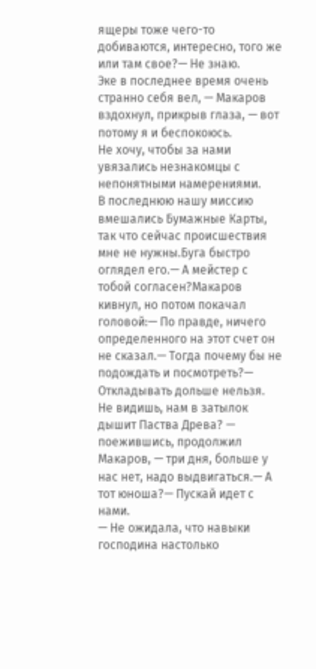ящеры тоже чего-то добиваются, интересно, того же или там свое?— Не знаю.
Эке в последнее время очень странно себя вел, — Макаров вздохнул, прикрыв глаза, — вот потому я и беспокоюсь.
Не хочу, чтобы за нами увязались незнакомцы с непонятными намерениями.
В последнюю нашу миссию вмешались Бумажные Карты, так что сейчас происшествия мне не нужны.Буга быстро оглядел его.— А мейстер с тобой согласен?Макаров кивнул, но потом покачал головой:— По правде, ничего определенного на этот счет он не сказал.— Тогда почему бы не подождать и посмотреть?— Откладывать дольше нельзя.
Не видишь, нам в затылок дышит Паства Древа? — поежившись, продолжил Макаров, — три дня, больше у нас нет, надо выдвигаться.— А тот юноша?— Пускай идет с нами.
— Не ожидала, что навыки господина настолько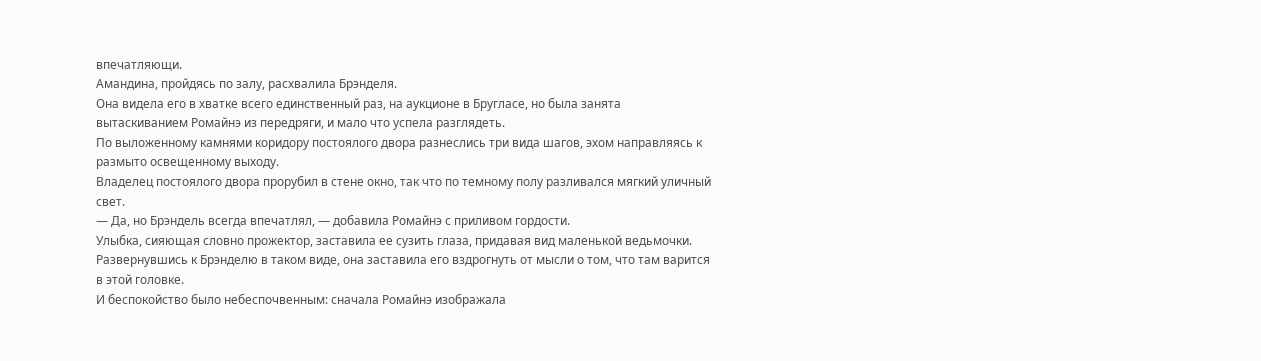впечатляющи.
Амандина, пройдясь по залу, расхвалила Брэнделя.
Она видела его в хватке всего единственный раз, на аукционе в Бругласе, но была занята вытаскиванием Ромайнэ из передряги, и мало что успела разглядеть.
По выложенному камнями коридору постоялого двора разнеслись три вида шагов, эхом направляясь к размыто освещенному выходу.
Владелец постоялого двора прорубил в стене окно, так что по темному полу разливался мягкий уличный свет.
— Да, но Брэндель всегда впечатлял, — добавила Ромайнэ с приливом гордости.
Улыбка, сияющая словно прожектор, заставила ее сузить глаза, придавая вид маленькой ведьмочки.
Развернувшись к Брэнделю в таком виде, она заставила его вздрогнуть от мысли о том, что там варится в этой головке.
И беспокойство было небеспочвенным: сначала Ромайнэ изображала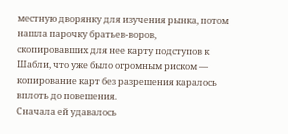местную дворянку для изучения рынка, потом нашла парочку братьев-воров, скопировавших для нее карту подступов к Шабли, что уже было огромным риском — копирование карт без разрешения каралось вплоть до повешения.
Сначала ей удавалось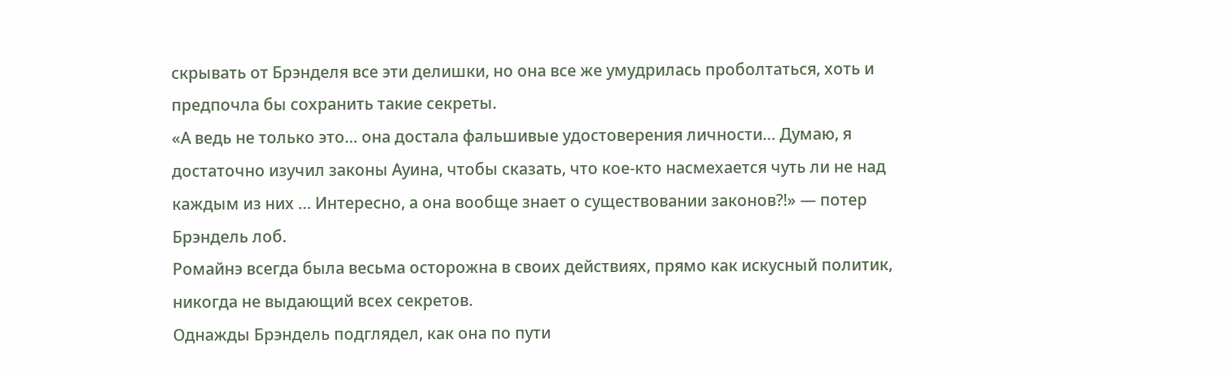скрывать от Брэнделя все эти делишки, но она все же умудрилась проболтаться, хоть и предпочла бы сохранить такие секреты.
«А ведь не только это… она достала фальшивые удостоверения личности… Думаю, я достаточно изучил законы Ауина, чтобы сказать, что кое-кто насмехается чуть ли не над каждым из них … Интересно, а она вообще знает о существовании законов?!» — потер Брэндель лоб.
Ромайнэ всегда была весьма осторожна в своих действиях, прямо как искусный политик, никогда не выдающий всех секретов.
Однажды Брэндель подглядел, как она по пути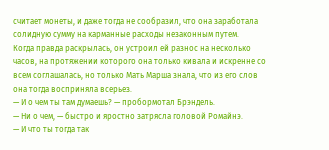считает монеты, и даже тогда не сообразил, что она заработала солидную сумму на карманные расходы незаконным путем.
Когда правда раскрылась, он устроил ей разнос на несколько часов, на протяжении которого она только кивала и искренне со всем соглашалась, но только Мать Марша знала, что из его слов она тогда восприняла всерьез.
— И о чем ты там думаешь? — пробормотал Брэндель.
— Ни о чем, — быстро и яростно затрясла головой Ромайнэ.
— И что ты тогда так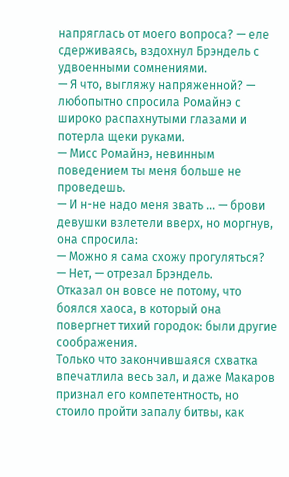напряглась от моего вопроса? — еле сдерживаясь, вздохнул Брэндель с удвоенными сомнениями.
— Я что, выгляжу напряженной? — любопытно спросила Ромайнэ с широко распахнутыми глазами и потерла щеки руками.
— Мисс Ромайнэ, невинным поведением ты меня больше не проведешь.
— И н-не надо меня звать ... — брови девушки взлетели вверх, но моргнув, она спросила:
— Можно я сама схожу прогуляться?
— Нет, — отрезал Брэндель.
Отказал он вовсе не потому, что боялся хаоса, в который она повергнет тихий городок: были другие соображения.
Только что закончившаяся схватка впечатлила весь зал, и даже Макаров признал его компетентность, но стоило пройти запалу битвы, как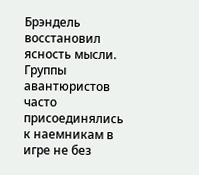Брэндель восстановил ясность мысли.
Группы авантюристов часто присоединялись к наемникам в игре не без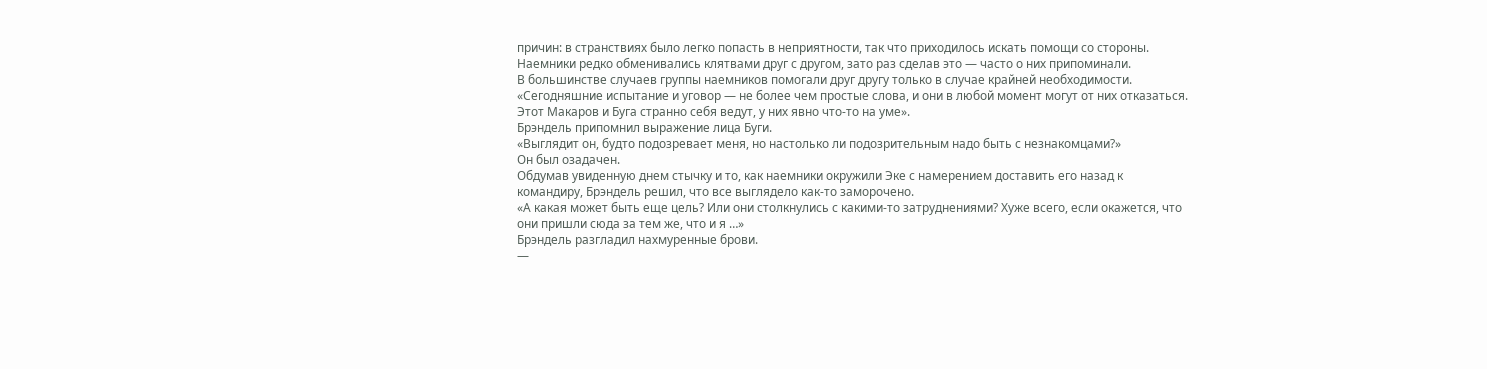причин: в странствиях было легко попасть в неприятности, так что приходилось искать помощи со стороны.
Наемники редко обменивались клятвами друг с другом, зато раз сделав это — часто о них припоминали.
В большинстве случаев группы наемников помогали друг другу только в случае крайней необходимости.
«Сегодняшние испытание и уговор — не более чем простые слова, и они в любой момент могут от них отказаться.
Этот Макаров и Буга странно себя ведут, у них явно что-то на уме».
Брэндель припомнил выражение лица Буги.
«Выглядит он, будто подозревает меня, но настолько ли подозрительным надо быть с незнакомцами?»
Он был озадачен.
Обдумав увиденную днем стычку и то, как наемники окружили Эке с намерением доставить его назад к командиру, Брэндель решил, что все выглядело как-то заморочено.
«А какая может быть еще цель? Или они столкнулись с какими-то затруднениями? Хуже всего, если окажется, что они пришли сюда за тем же, что и я …»
Брэндель разгладил нахмуренные брови.
—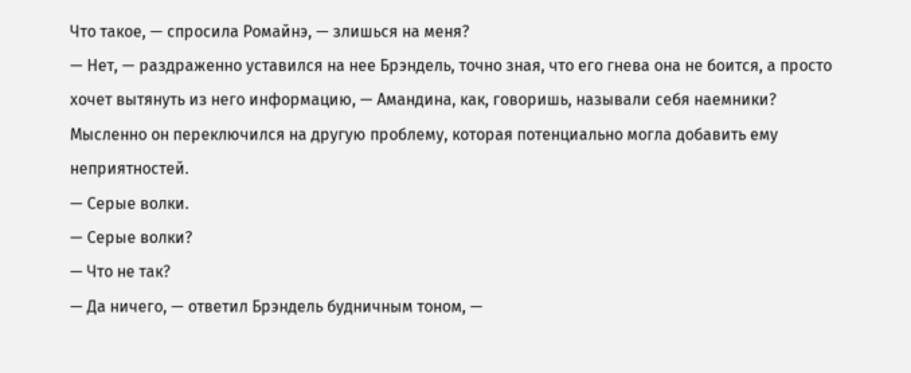Что такое, — спросила Ромайнэ, — злишься на меня?
— Нет, — раздраженно уставился на нее Брэндель, точно зная, что его гнева она не боится, а просто хочет вытянуть из него информацию, — Амандина, как, говоришь, называли себя наемники?
Мысленно он переключился на другую проблему, которая потенциально могла добавить ему неприятностей.
— Серые волки.
— Серые волки?
— Что не так?
— Да ничего, — ответил Брэндель будничным тоном, —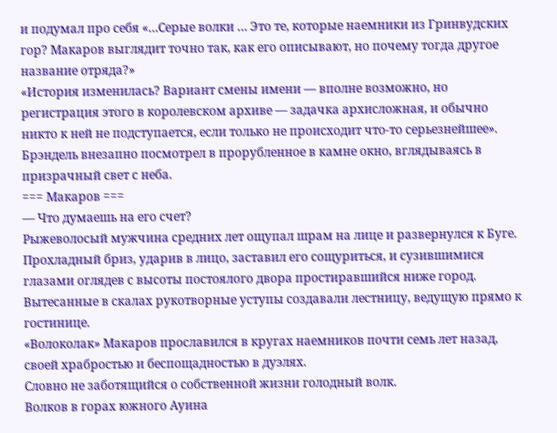и подумал про себя «…Серые волки … Это те, которые наемники из Гринвудских гор? Макаров выглядит точно так, как его описывают, но почему тогда другое название отряда?»
«История изменилась? Вариант смены имени — вполне возможно, но регистрация этого в королевском архиве — задачка архисложная, и обычно никто к ней не подступается, если только не происходит что-то серьезнейшее».
Брэндель внезапно посмотрел в прорубленное в камне окно, вглядываясь в призрачный свет с неба.
=== Макаров ===
— Что думаешь на его счет?
Рыжеволосый мужчина средних лет ощупал шрам на лице и развернулся к Буге.
Прохладный бриз, ударив в лицо, заставил его сощуриться, и сузившимися глазами оглядев с высоты постоялого двора простиравшийся ниже город.
Вытесанные в скалах рукотворные уступы создавали лестницу, ведущую прямо к гостинице.
«Волоколак» Макаров прославился в кругах наемников почти семь лет назад, своей храбростью и беспощадностью в дуэлях.
Словно не заботящийся о собственной жизни голодный волк.
Волков в горах южного Ауина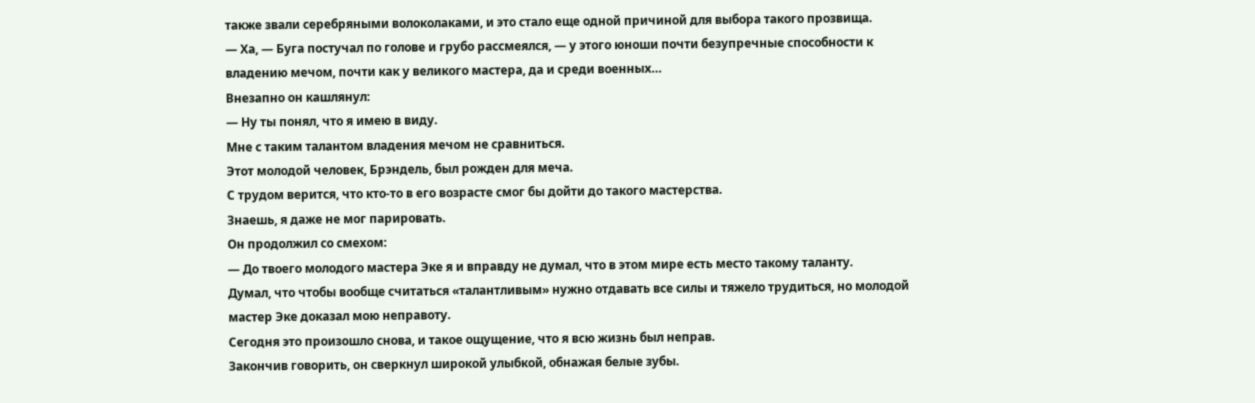также звали серебряными волоколаками, и это стало еще одной причиной для выбора такого прозвища.
— Ха, — Буга постучал по голове и грубо рассмеялся, — у этого юноши почти безупречные способности к владению мечом, почти как у великого мастера, да и среди военных…
Внезапно он кашлянул:
— Ну ты понял, что я имею в виду.
Мне с таким талантом владения мечом не сравниться.
Этот молодой человек, Брэндель, был рожден для меча.
С трудом верится, что кто-то в его возрасте смог бы дойти до такого мастерства.
Знаешь, я даже не мог парировать.
Он продолжил со смехом:
— До твоего молодого мастера Эке я и вправду не думал, что в этом мире есть место такому таланту.
Думал, что чтобы вообще считаться «талантливым» нужно отдавать все силы и тяжело трудиться, но молодой мастер Эке доказал мою неправоту.
Сегодня это произошло снова, и такое ощущение, что я всю жизнь был неправ.
Закончив говорить, он сверкнул широкой улыбкой, обнажая белые зубы.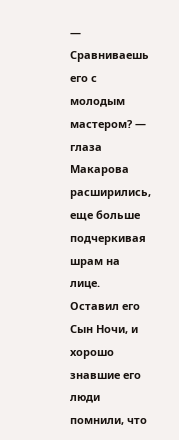— Сравниваешь его с молодым мастером? — глаза Макарова расширились, еще больше подчеркивая шрам на лице.
Оставил его Сын Ночи, и хорошо знавшие его люди помнили, что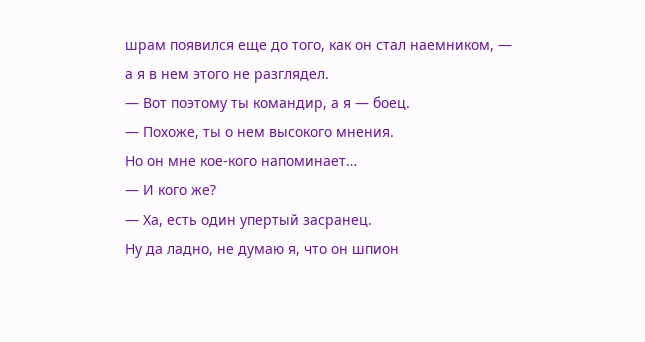шрам появился еще до того, как он стал наемником, — а я в нем этого не разглядел.
— Вот поэтому ты командир, а я — боец.
— Похоже, ты о нем высокого мнения.
Но он мне кое-кого напоминает…
— И кого же?
— Ха, есть один упертый засранец.
Ну да ладно, не думаю я, что он шпион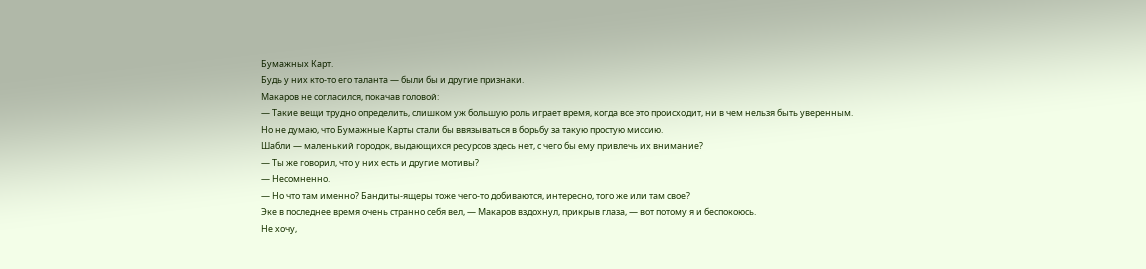Бумажных Карт.
Будь у них кто-то его таланта — были бы и другие признаки.
Макаров не согласился, покачав головой:
— Такие вещи трудно определить, слишком уж большую роль играет время, когда все это происходит, ни в чем нельзя быть уверенным.
Но не думаю, что Бумажные Карты стали бы ввязываться в борьбу за такую простую миссию.
Шабли — маленький городок, выдающихся ресурсов здесь нет, с чего бы ему привлечь их внимание?
— Ты же говорил, что у них есть и другие мотивы?
— Несомненно.
— Но что там именно? Бандиты-ящеры тоже чего-то добиваются, интересно, того же или там свое?
Эке в последнее время очень странно себя вел, — Макаров вздохнул, прикрыв глаза, — вот потому я и беспокоюсь.
Не хочу,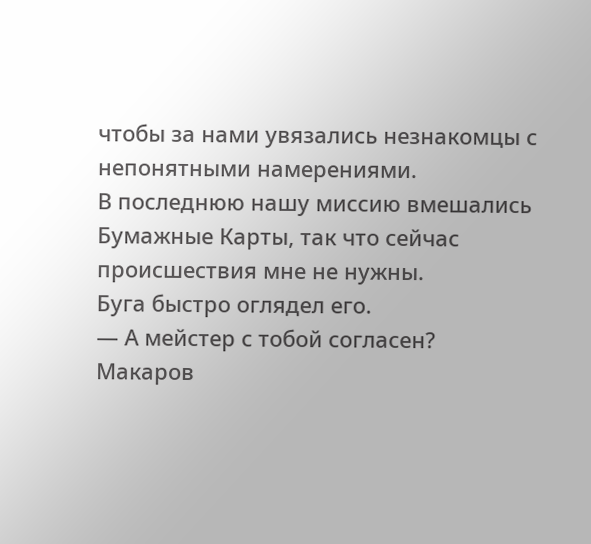чтобы за нами увязались незнакомцы с непонятными намерениями.
В последнюю нашу миссию вмешались Бумажные Карты, так что сейчас происшествия мне не нужны.
Буга быстро оглядел его.
— А мейстер с тобой согласен?
Макаров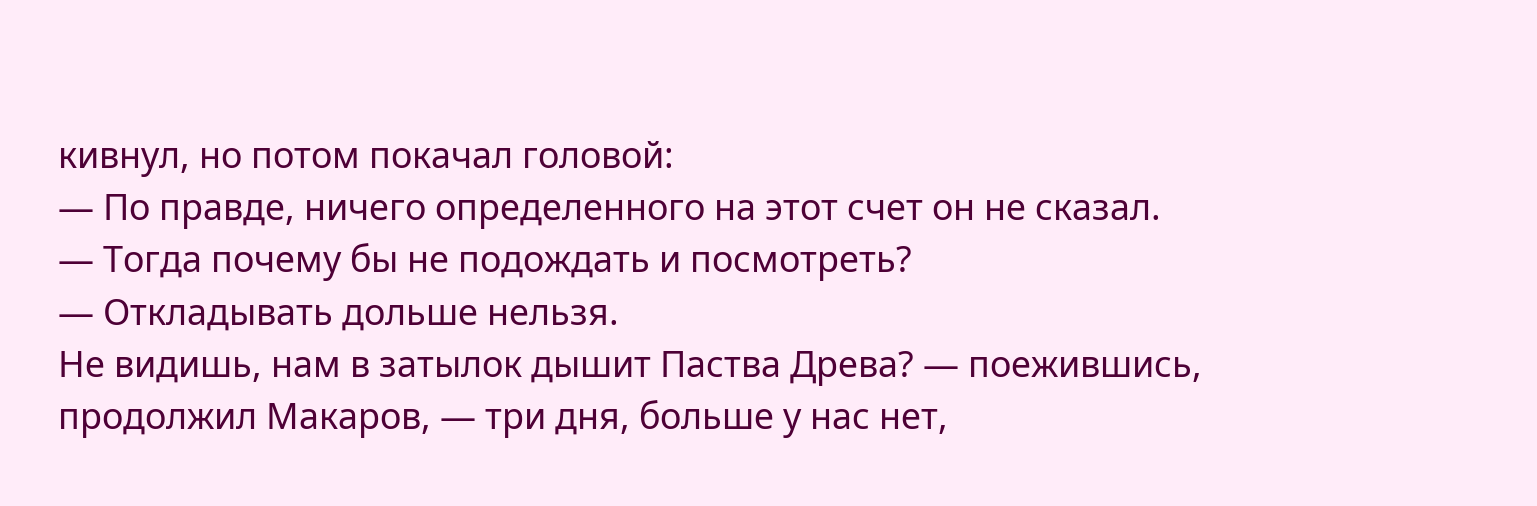кивнул, но потом покачал головой:
— По правде, ничего определенного на этот счет он не сказал.
— Тогда почему бы не подождать и посмотреть?
— Откладывать дольше нельзя.
Не видишь, нам в затылок дышит Паства Древа? — поежившись, продолжил Макаров, — три дня, больше у нас нет,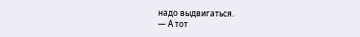надо выдвигаться.
— А тот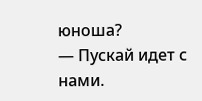юноша?
— Пускай идет с нами.